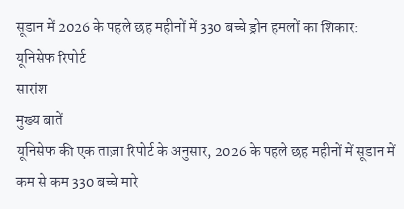सूडान में 2026 के पहले छह महीनों में 330 बच्चे ड्रोन हमलों का शिकार: यूनिसेफ रिपोर्ट
सारांश
मुख्य बातें
यूनिसेफ की एक ताज़ा रिपोर्ट के अनुसार, 2026 के पहले छह महीनों में सूडान में कम से कम 330 बच्चे मारे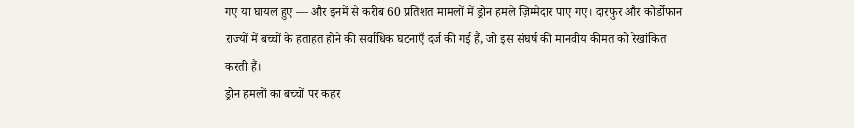गए या घायल हुए — और इनमें से करीब 60 प्रतिशत मामलों में ड्रोन हमले ज़िम्मेदार पाए गए। दारफुर और कोर्डोफान राज्यों में बच्चों के हताहत होने की सर्वाधिक घटनाएँ दर्ज की गई हैं, जो इस संघर्ष की मानवीय कीमत को रेखांकित करती हैं।
ड्रोन हमलों का बच्चों पर कहर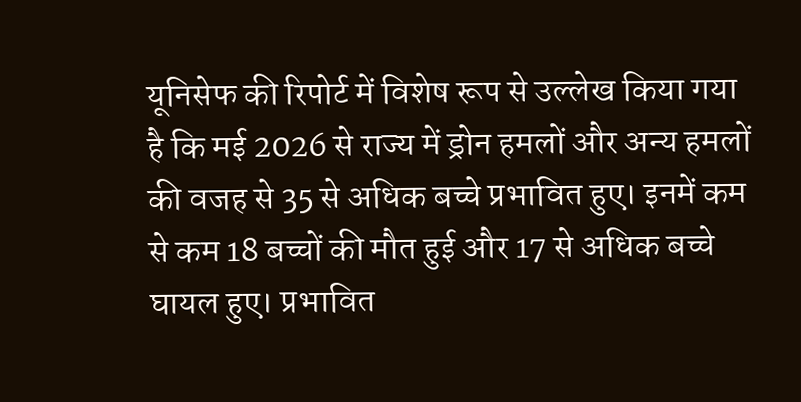यूनिसेफ की रिपोर्ट में विशेष रूप से उल्लेख किया गया है कि मई 2026 से राज्य में ड्रोन हमलों और अन्य हमलों की वजह से 35 से अधिक बच्चे प्रभावित हुए। इनमें कम से कम 18 बच्चों की मौत हुई और 17 से अधिक बच्चे घायल हुए। प्रभावित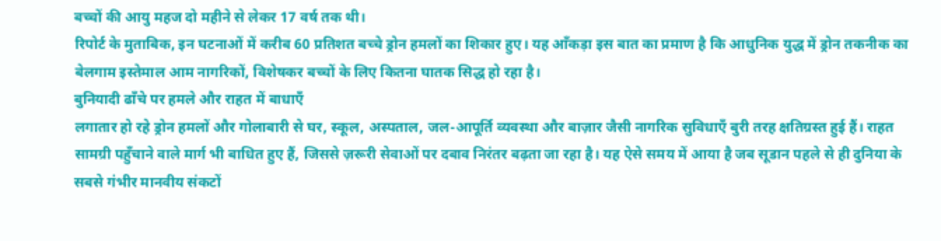बच्चों की आयु महज दो महीने से लेकर 17 वर्ष तक थी।
रिपोर्ट के मुताबिक, इन घटनाओं में करीब 60 प्रतिशत बच्चे ड्रोन हमलों का शिकार हुए। यह आँकड़ा इस बात का प्रमाण है कि आधुनिक युद्ध में ड्रोन तकनीक का बेलगाम इस्तेमाल आम नागरिकों, विशेषकर बच्चों के लिए कितना घातक सिद्ध हो रहा है।
बुनियादी ढाँचे पर हमले और राहत में बाधाएँ
लगातार हो रहे ड्रोन हमलों और गोलाबारी से घर, स्कूल, अस्पताल, जल-आपूर्ति व्यवस्था और बाज़ार जैसी नागरिक सुविधाएँ बुरी तरह क्षतिग्रस्त हुई हैं। राहत सामग्री पहुँचाने वाले मार्ग भी बाधित हुए हैं, जिससे ज़रूरी सेवाओं पर दबाव निरंतर बढ़ता जा रहा है। यह ऐसे समय में आया है जब सूडान पहले से ही दुनिया के सबसे गंभीर मानवीय संकटों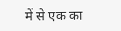में से एक का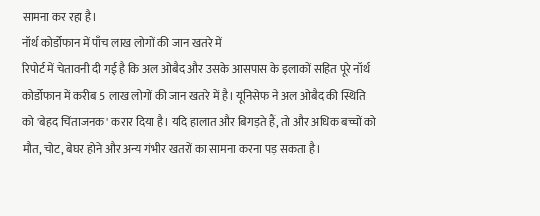सामना कर रहा है।
नॉर्थ कोर्डोफान में पाँच लाख लोगों की जान खतरे में
रिपोर्ट में चेतावनी दी गई है कि अल ओबैद और उसके आसपास के इलाकों सहित पूरे नॉर्थ कोर्डोफान में करीब 5 लाख लोगों की जान खतरे में है। यूनिसेफ ने अल ओबैद की स्थिति को 'बेहद चिंताजनक' करार दिया है। यदि हालात और बिगड़ते हैं, तो और अधिक बच्चों को मौत, चोट, बेघर होने और अन्य गंभीर खतरों का सामना करना पड़ सकता है।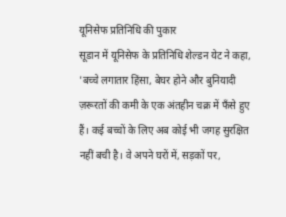यूनिसेफ प्रतिनिधि की पुकार
सूडान में यूनिसेफ के प्रतिनिधि शेल्डन येट ने कहा, 'बच्चे लगातार हिंसा, बेघर होने और बुनियादी ज़रूरतों की कमी के एक अंतहीन चक्र में फँसे हुए हैं। कई बच्चों के लिए अब कोई भी जगह सुरक्षित नहीं बची है। वे अपने घरों में, सड़कों पर,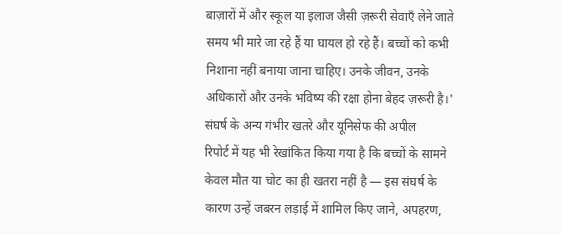बाज़ारों में और स्कूल या इलाज जैसी ज़रूरी सेवाएँ लेने जाते समय भी मारे जा रहे हैं या घायल हो रहे हैं। बच्चों को कभी निशाना नहीं बनाया जाना चाहिए। उनके जीवन, उनके अधिकारों और उनके भविष्य की रक्षा होना बेहद ज़रूरी है।'
संघर्ष के अन्य गंभीर खतरे और यूनिसेफ की अपील
रिपोर्ट में यह भी रेखांकित किया गया है कि बच्चों के सामने केवल मौत या चोट का ही खतरा नहीं है — इस संघर्ष के कारण उन्हें जबरन लड़ाई में शामिल किए जाने, अपहरण,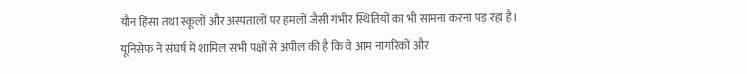यौन हिंसा तथा स्कूलों और अस्पतालों पर हमलों जैसी गंभीर स्थितियों का भी सामना करना पड़ रहा है।
यूनिसेफ ने संघर्ष में शामिल सभी पक्षों से अपील की है कि वे आम नागरिकों और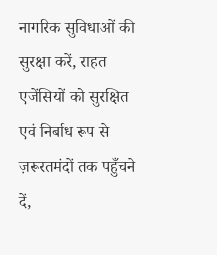नागरिक सुविधाओं की सुरक्षा करें, राहत एजेंसियों को सुरक्षित एवं निर्बाध रूप से ज़रूरतमंदों तक पहुँचने दें,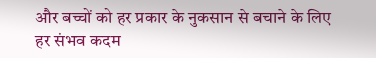और बच्चों को हर प्रकार के नुकसान से बचाने के लिए हर संभव कदम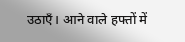उठाएँ। आने वाले हफ्तों में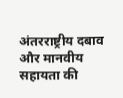अंतरराष्ट्रीय दबाव और मानवीय सहायता की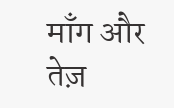माँग और तेज़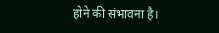होने की संभावना है।